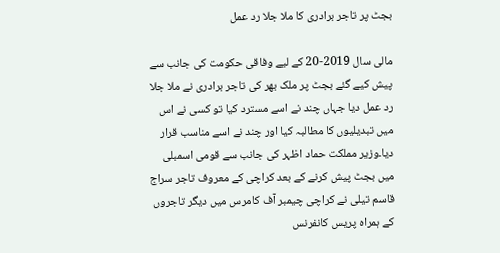بجٹ پر تاجر برادری کا ملا جلا رد عمل

مالی سال 2019-20 کے لیے وفاقی حکومت کی جانب سے پیش کیے گئے بجٹ پر ملک بھر کی تاجر برادری نے ملا جلا رد عمل دیا جہاں چند نے اسے مسترد کیا تو کسی نے اس میں تبدیلیوں کا مطالبہ کیا اور چند نے اسے مناسب قرار دیا۔وزیر مملکت حماد اظہر کی جانب سے قومی اسمبلی میں بجٹ پیش کرنے کے بعد کراچی کے معروف تاجر سراج قاسم تیلی نے کراچی چیمبر آف کامرس میں دیگر تاجروں کے ہمراہ پریس کانفرنس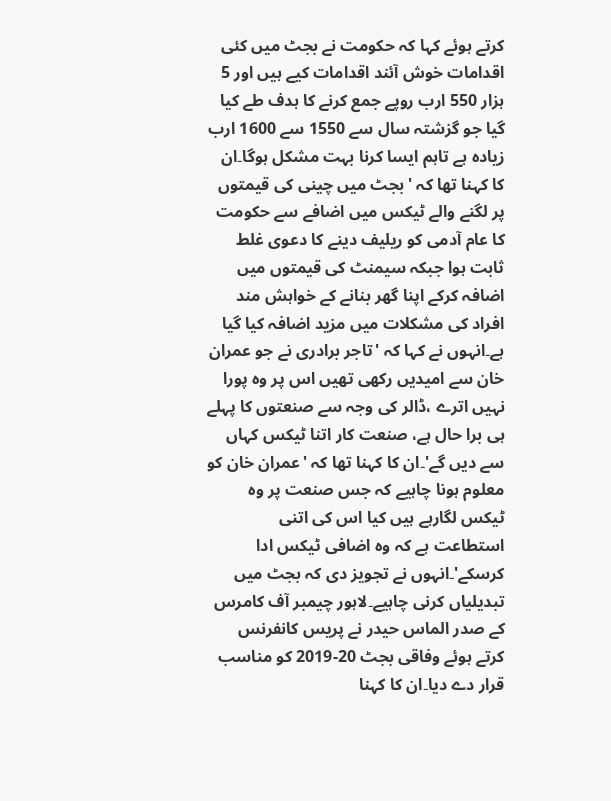کرتے ہوئے کہا کہ حکومت نے بجٹ میں کئی اقدامات خوش آئند اقدامات کیے ہیں اور 5 ہزار 550 ارب روپے جمع کرنے کا ہدف طے کیا گیا جو گزشتہ سال سے 1550 سے 1600 ارب زیادہ ہے تاہم ایسا کرنا بہت مشکل ہوگا۔ان کا کہنا تھا کہ 'بجٹ میں چینی کی قیمتوں پر لگنے والے ٹیکس میں اضافے سے حکومت کا عام آدمی کو ریلیف دینے کا دعوی غلط ثابت ہوا جبکہ سیمنٹ کی قیمتوں میں اضافہ کرکے اپنا گھر بنانے کے خواہش مند افراد کی مشکلات میں مزید اضافہ کیا گیا ہے۔انہوں نے کہا کہ 'تاجر برادری نے جو عمران خان سے امیدیں رکھی تھیں اس پر وہ پورا نہیں اترے ،ڈالر کی وجہ سے صنعتوں کا پہلے ہی برا حال ہے، صنعت کار اتنا ٹیکس کہاں سے دیں گے'۔ان کا کہنا تھا کہ 'عمران خان کو معلوم ہونا چاہیے کہ جس صنعت پر وہ ٹیکس لگارہے ہیں کیا اس کی اتنی استطاعت ہے کہ وہ اضافی ٹیکس ادا کرسکے'۔انہوں نے تجویز دی کہ بجٹ میں تبدیلیاں کرنی چاہیے۔لاہور چیمبر آف کامرس کے صدر الماس حیدر نے پریس کانفرنس کرتے ہوئے وفاقی بجٹ 20-2019 کو مناسب قرار دے دیا۔ان کا کہنا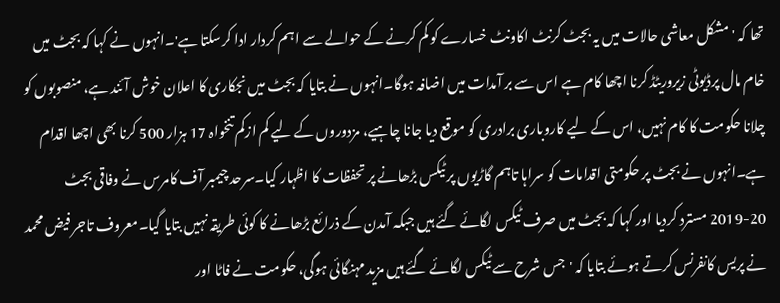تھا کہ 'مشکل معاشی حالات میں یہ بجٹ کرنٹ اکاونٹ خسارے کو کم کرنے کے حوالے سے اہم کردار ادا کرسکتا ہے'۔انہوں نے کہا کہ بجٹ میں خام مال پرڈیوٹی زیروریٹڈ کرنا اچھا کام ہے اس سے بر آمدات میں اضافہ ہوگا۔انہوں نے بتایا کہ بجٹ میں نجکاری کا اعلان خوش آئند ہے، منصوبوں کو چلانا حکومت کا کام نہیں، اس کے لیے کاروباری برادری کو موقع دیا جانا چاہیے، مزدوروں کے لیے کم ازکم تنخواہ 17 ہزار 500 کرنا بھی اچھا اقدام ہے۔انہوں نے بجٹ پر حکومتی اقدامات کو سراہا تاہم گاڑیوں پر ٹیکس بڑھانے پر تحفظات کا اظہار کیا۔سرحد چیمبر آف کامرس نے وفاقی بجٹ 20-2019 مسترد کردیا اور کہا کہ بجٹ میں صرف ٹیکس لگائے گئے ہیں جبکہ آمدن کے ذرائع بڑھانے کا کوئی طریقہ نہیں بتایا گیا۔معروف تاجر فیض محمد نے پریس کانفرنس کرتے ہوئے بتایا کہ 'جس شرح سے ٹیکس لگائے گئے ہیں مزید مہنگائی ہوگی، حکومت نے فاٹا اور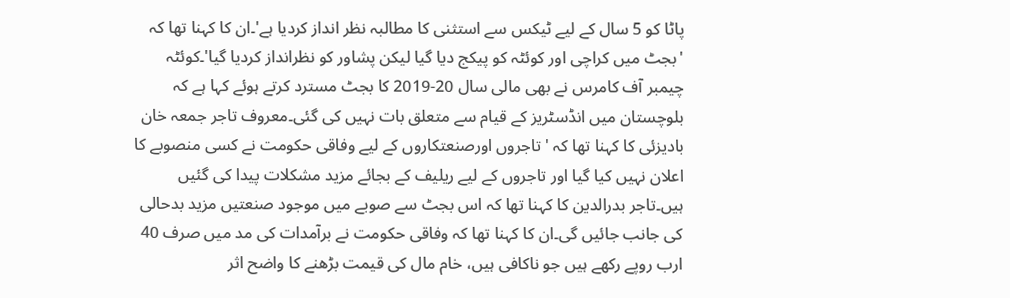پاٹا کو 5 سال کے لیے ٹیکس سے استثنی کا مطالبہ نظر انداز کردیا ہے'۔ان کا کہنا تھا کہ 'بجٹ میں کراچی اور کوئٹہ کو پیکج دیا گیا لیکن پشاور کو نظرانداز کردیا گیا'۔کوئٹہ چیمبر آف کامرس نے بھی مالی سال 20-2019 کا بجٹ مسترد کرتے ہوئے کہا ہے کہ بلوچستان میں انڈسٹریز کے قیام سے متعلق بات نہیں کی گئی۔معروف تاجر جمعہ خان بادیزئی کا کہنا تھا کہ 'تاجروں اورصنعتکاروں کے لیے وفاقی حکومت نے کسی منصوبے کا اعلان نہیں کیا گیا اور تاجروں کے لیے ریلیف کے بجائے مزید مشکلات پیدا کی گئیں ہیں۔تاجر بدرالدین کا کہنا تھا کہ اس بجٹ سے صوبے میں موجود صنعتیں مزید بدحالی کی جانب جائیں گی۔ان کا کہنا تھا کہ وفاقی حکومت نے برآمدات کی مد میں صرف 40 ارب روپے رکھے ہیں جو ناکافی ہیں، خام مال کی قیمت بڑھنے کا واضح اثر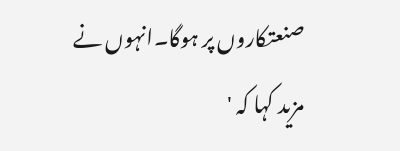صنعتکاروں پر ہوگا۔انہوں نے مزید کہا کہ '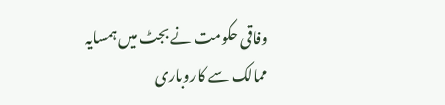وفاقی حکومت نے بجٹ میں ہمسایہ ممالک سے کاروباری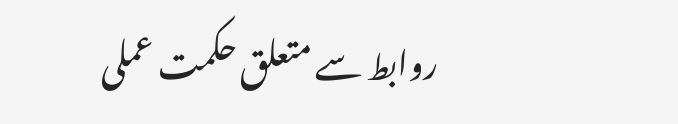روابط سے متعلق حکمت عملی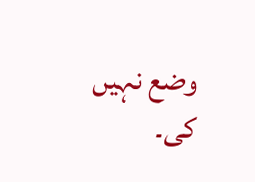وضع نہیں کی۔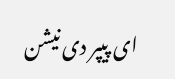ای پیپر دی نیشن